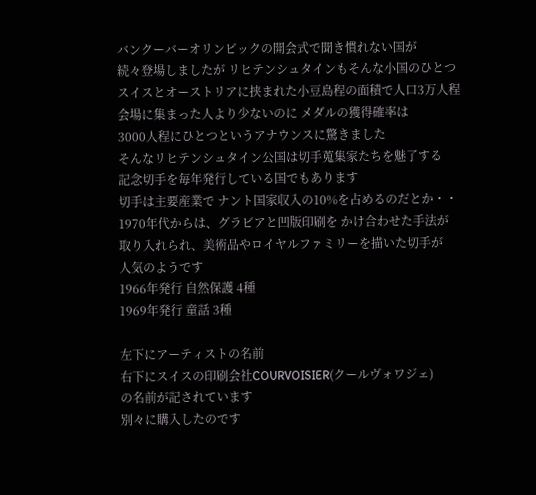バンクーバーオリンピックの開会式で聞き慣れない国が
続々登場しましたが リヒテンシュタインもそんな小国のひとつ
スイスとオーストリアに挟まれた小豆島程の面積で人口3万人程
会場に集まった人より少ないのに メダルの獲得確率は
3000人程にひとつというアナウンスに驚きました
そんなリヒテンシュタイン公国は切手蒐集家たちを魅了する
記念切手を毎年発行している国でもあります
切手は主要産業で ナント国家収入の10%を占めるのだとか・・
1970年代からは、グラビアと凹版印刷を かけ合わせた手法が
取り入れられ、美術品やロイヤルファミリーを描いた切手が
人気のようです
1966年発行 自然保護 4種
1969年発行 童話 3種

左下にアーティストの名前
右下にスイスの印刷会社COURVOISIER(クールヴォワジェ)
の名前が記されています
別々に購入したのです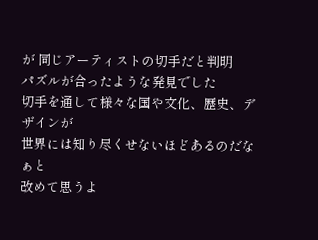が 同じアーティストの切手だと判明
パズルが合ったような発見でした
切手を通して様々な国や文化、歴史、デザインが
世界には知り尽くせないほどあるのだなぁと
改めて思うよ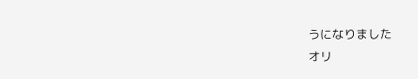うになりました
オリ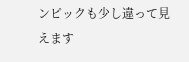ンピックも少し違って見えます